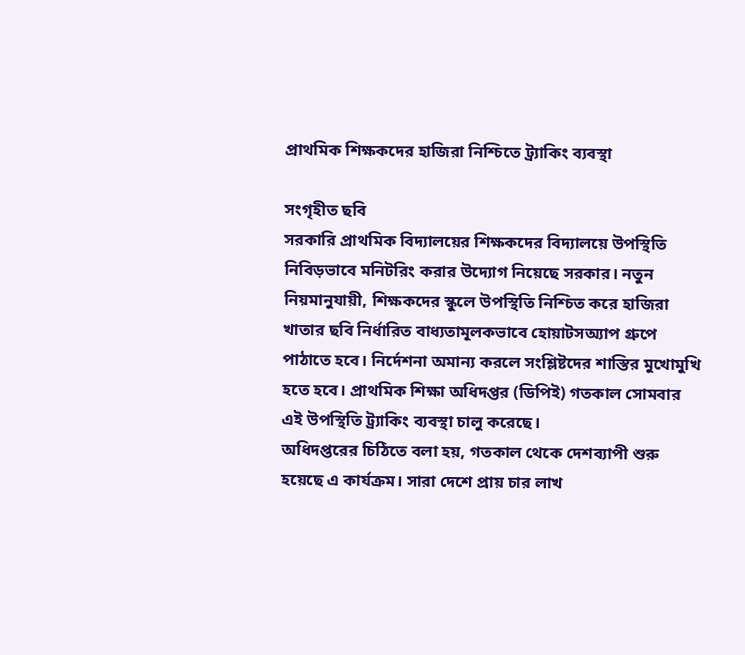প্রাথমিক শিক্ষকদের হাজিরা নিশ্চিতে ট্র্যাকিং ব্যবস্থা

সংগৃহীত ছবি
সরকারি প্রাথমিক বিদ্যালয়ের শিক্ষকদের বিদ্যালয়ে উপস্থিতি নিবিড়ভাবে মনিটরিং করার উদ্যোগ নিয়েছে সরকার। নতুন নিয়মানুযায়ী, শিক্ষকদের স্কুলে উপস্থিতি নিশ্চিত করে হাজিরা খাতার ছবি নির্ধারিত বাধ্যতামূলকভাবে হোয়াটসঅ্যাপ গ্রুপে পাঠাতে হবে। নির্দেশনা অমান্য করলে সংশ্লিষ্টদের শাস্তির মুখোমুখি হতে হবে। প্রাথমিক শিক্ষা অধিদপ্তর (ডিপিই) গতকাল সোমবার এই উপস্থিতি ট্র্যাকিং ব্যবস্থা চালু করেছে।
অধিদপ্তরের চিঠিতে বলা হয়, গতকাল থেকে দেশব্যাপী শুরু হয়েছে এ কার্যক্রম। সারা দেশে প্রায় চার লাখ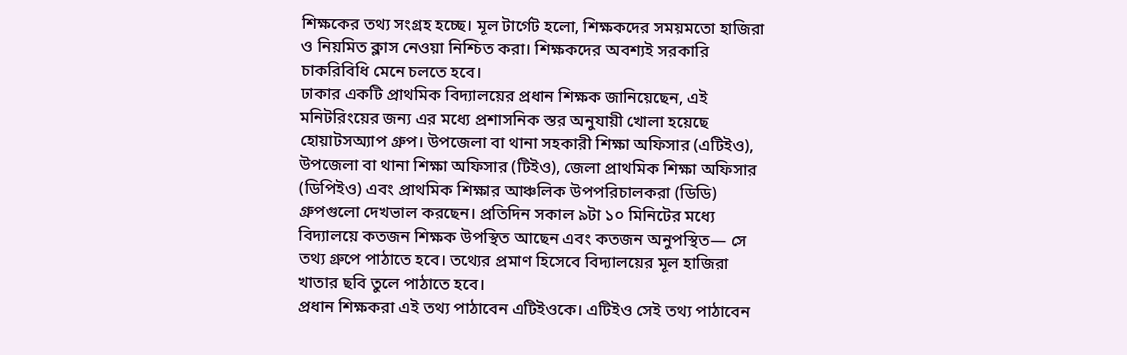শিক্ষকের তথ্য সংগ্রহ হচ্ছে। মূল টার্গেট হলো, শিক্ষকদের সময়মতো হাজিরা ও নিয়মিত ক্লাস নেওয়া নিশ্চিত করা। শিক্ষকদের অবশ্যই সরকারি চাকরিবিধি মেনে চলতে হবে।
ঢাকার একটি প্রাথমিক বিদ্যালয়ের প্রধান শিক্ষক জানিয়েছেন, এই মনিটরিংয়ের জন্য এর মধ্যে প্রশাসনিক স্তর অনুযায়ী খোলা হয়েছে হোয়াটসঅ্যাপ গ্রুপ। উপজেলা বা থানা সহকারী শিক্ষা অফিসার (এটিইও), উপজেলা বা থানা শিক্ষা অফিসার (টিইও), জেলা প্রাথমিক শিক্ষা অফিসার (ডিপিইও) এবং প্রাথমিক শিক্ষার আঞ্চলিক উপপরিচালকরা (ডিডি) গ্রুপগুলো দেখভাল করছেন। প্রতিদিন সকাল ৯টা ১০ মিনিটের মধ্যে বিদ্যালয়ে কতজন শিক্ষক উপস্থিত আছেন এবং কতজন অনুপস্থিত— সে তথ্য গ্রুপে পাঠাতে হবে। তথ্যের প্রমাণ হিসেবে বিদ্যালয়ের মূল হাজিরা খাতার ছবি তুলে পাঠাতে হবে।
প্রধান শিক্ষকরা এই তথ্য পাঠাবেন এটিইওকে। এটিইও সেই তথ্য পাঠাবেন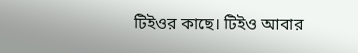টিইওর কাছে। টিইও আবার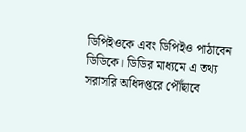ডিপিইওকে এবং ডিপিইও পাঠাবেন ডিডিকে। ডিডির মাধ্যমে এ তথ্য সরাসরি অধিদপ্তরে পৌঁছাবে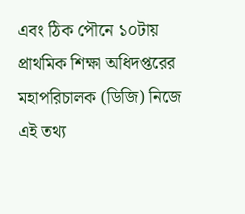এবং ঠিক পৌনে ১০টায় প্রাথমিক শিক্ষা অধিদপ্তরের মহাপরিচালক (ডিজি) নিজে এই তথ্য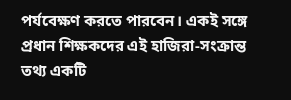পর্যবেক্ষণ করতে পারবেন। একই সঙ্গে প্রধান শিক্ষকদের এই হাজিরা-সংক্রান্ত তথ্য একটি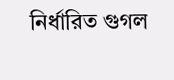নির্ধারিত গুগল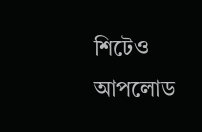শিটেও আপলোড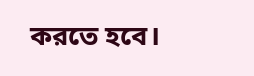করতে হবে।